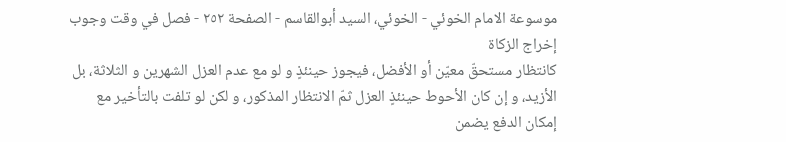موسوعة الامام الخوئي - الخوئي، السيد أبوالقاسم - الصفحة ٢٥٢ - فصل في وقت وجوب إخراج الزكاة
كانتظار مستحقّ معيّن أو الأفضل، فيجوز حينئذٍ و لو مع عدم العزل الشهرين و الثلاثة، بل الأزيد، و إن كان الأحوط حينئذٍ العزل ثمّ الانتظار المذكور، و لكن لو تلفت بالتأخير مع إمكان الدفع يضمن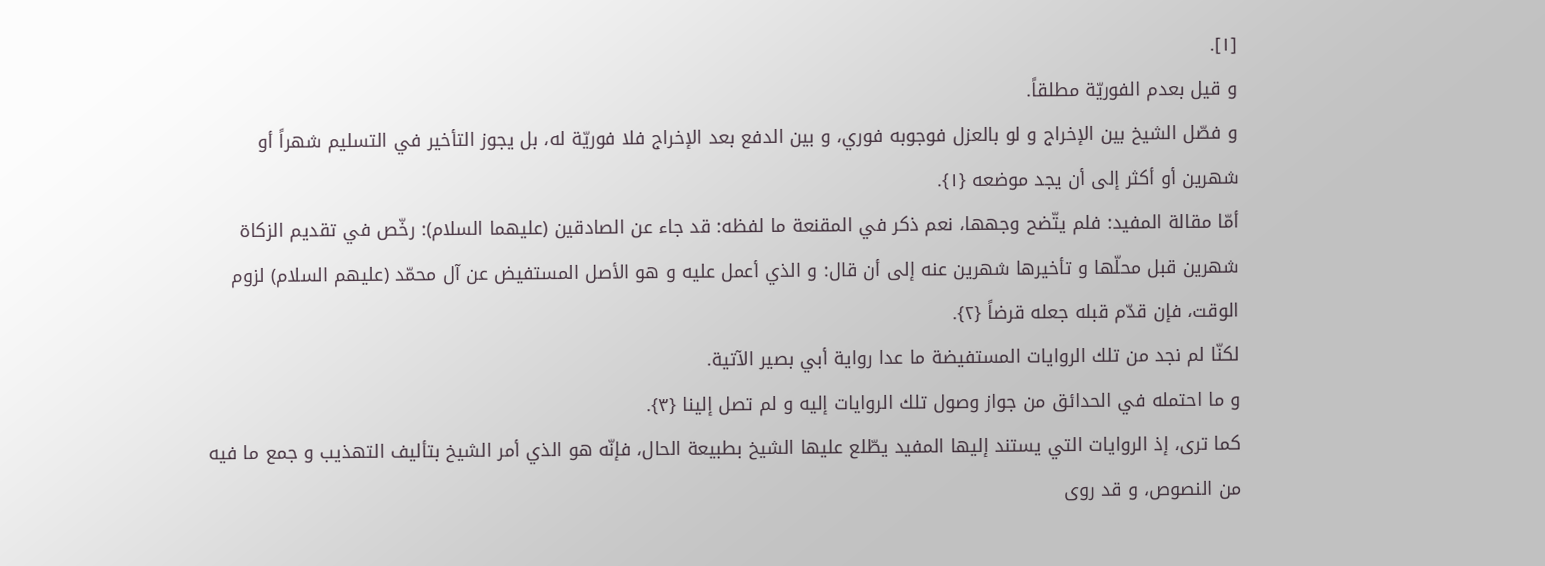[١].
و قيل بعدم الفوريّة مطلقاً.
و فصّل الشيخ بين الإخراج و لو بالعزل فوجوبه فوري، و بين الدفع بعد الإخراج فلا فوريّة له، بل يجوز التأخير في التسليم شهراً أو شهرين أو أكثر إلى أن يجد موضعه {١}.
أمّا مقالة المفيد: فلم يتّضح وجهها، نعم ذكر في المقنعة ما لفظه: قد جاء عن الصادقين (عليهما السلام): رخّص في تقديم الزكاة شهرين قبل محلّها و تأخيرها شهرين عنه إلى أن قال: و الذي أعمل عليه و هو الأصل المستفيض عن آل محمّد (عليهم السلام) لزوم الوقت، فإن قدّم قبله جعله قرضاً {٢}.
لكنّا لم نجد من تلك الروايات المستفيضة ما عدا رواية أبي بصير الآتية.
و ما احتمله في الحدائق من جواز وصول تلك الروايات إليه و لم تصل إلينا {٣}.
كما ترى، إذ الروايات التي يستند إليها المفيد يطّلع عليها الشيخ بطبيعة الحال، فإنّه هو الذي أمر الشيخ بتأليف التهذيب و جمع ما فيه من النصوص، و قد روى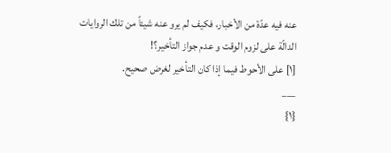عنه فيه عدّة من الأخبار، فكيف لم يرو عنه شيئاً من تلك الروايات الدالّة على لزوم الوقت و عدم جواز التأخير؟!
[١] على الأحوط فيما إذا كان التأخير لغرض صحيح.
___
{١}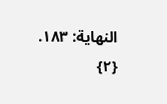النهاية: ١٨٣.
{٢}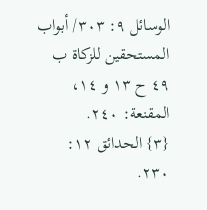الوسائل ٩: ٣٠٣/ أبواب المستحقين للزكاة ب ٤٩ ح ١٣ و ١٤، المقنعة: ٢٤٠.
{٣} الحدائق ١٢: ٢٣٠.